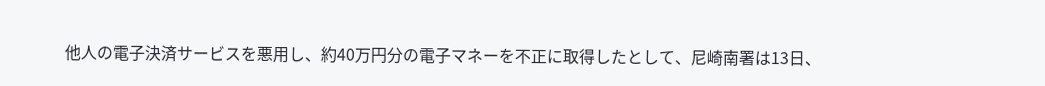他人の電子決済サービスを悪用し、約40万円分の電子マネーを不正に取得したとして、尼崎南署は13日、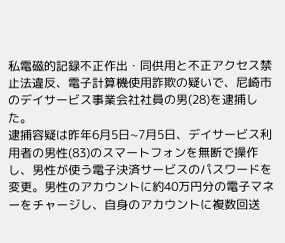私電磁的記録不正作出・同供用と不正アクセス禁止法違反、電子計算機使用詐欺の疑いで、尼崎市のデイサービス事業会社社員の男(28)を逮捕した。
逮捕容疑は昨年6月5日~7月5日、デイサービス利用者の男性(83)のスマートフォンを無断で操作し、男性が使う電子決済サービスのパスワードを変更。男性のアカウントに約40万円分の電子マネーをチャージし、自身のアカウントに複数回送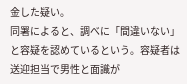金した疑い。
同署によると、調べに「間違いない」と容疑を認めているという。容疑者は送迎担当で男性と面識が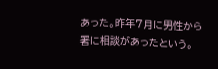あった。昨年7月に男性から署に相談があったという。